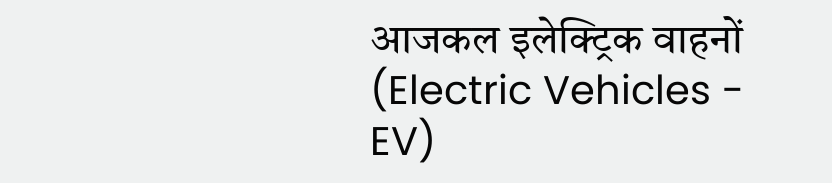आजकल इलेक्ट्रिक वाहनों (Electric Vehicles - EV)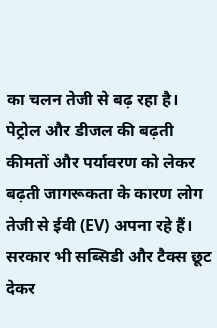का चलन तेजी से बढ़ रहा है। पेट्रोल और डीजल की बढ़ती कीमतों और पर्यावरण को लेकर बढ़ती जागरूकता के कारण लोग तेजी से ईवी (EV) अपना रहे हैं। सरकार भी सब्सिडी और टैक्स छूट देकर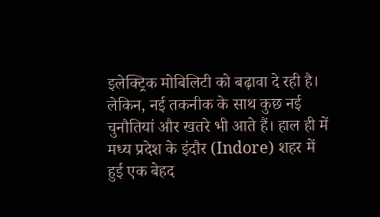इलेक्ट्रिक मोबिलिटी को बढ़ावा दे रही है। लेकिन, नई तकनीक के साथ कुछ नई चुनौतियां और खतरे भी आते हैं। हाल ही में मध्य प्रदेश के इंदौर (Indore) शहर में हुई एक बेहद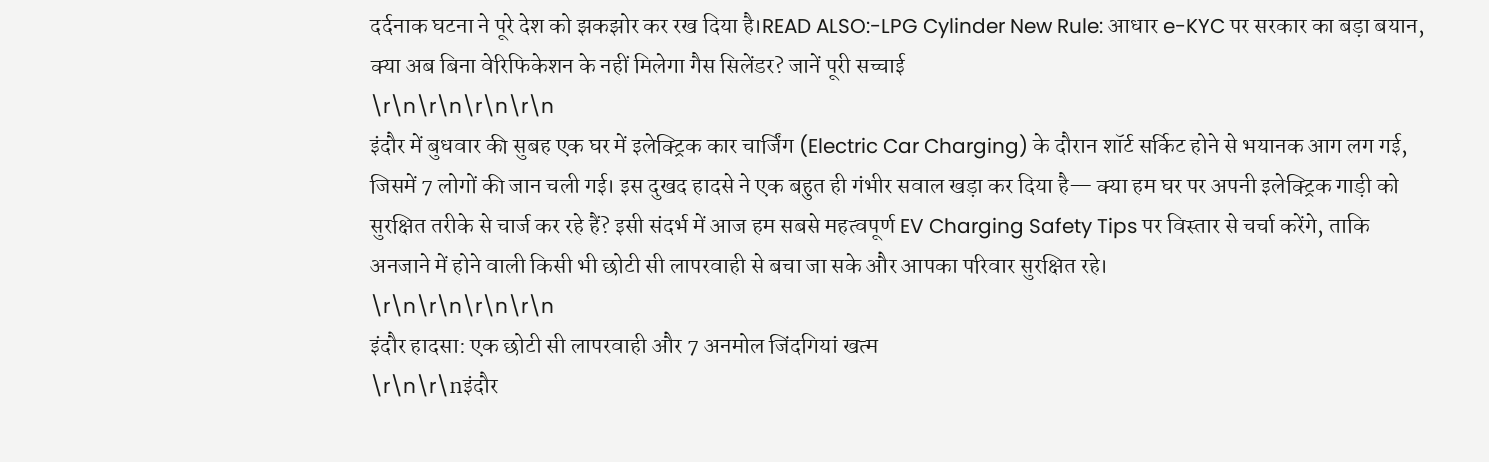दर्दनाक घटना ने पूरे देश को झकझोर कर रख दिया है।READ ALSO:-LPG Cylinder New Rule: आधार e-KYC पर सरकार का बड़ा बयान, क्या अब बिना वेरिफिकेशन के नहीं मिलेगा गैस सिलेंडर? जानें पूरी सच्चाई
\r\n\r\n\r\n\r\n
इंदौर में बुधवार की सुबह एक घर में इलेक्ट्रिक कार चार्जिंग (Electric Car Charging) के दौरान शॉर्ट सर्किट होने से भयानक आग लग गई, जिसमें 7 लोगों की जान चली गई। इस दुखद हादसे ने एक बहुत ही गंभीर सवाल खड़ा कर दिया है— क्या हम घर पर अपनी इलेक्ट्रिक गाड़ी को सुरक्षित तरीके से चार्ज कर रहे हैं? इसी संदर्भ में आज हम सबसे महत्वपूर्ण EV Charging Safety Tips पर विस्तार से चर्चा करेंगे, ताकि अनजाने में होने वाली किसी भी छोटी सी लापरवाही से बचा जा सके और आपका परिवार सुरक्षित रहे।
\r\n\r\n\r\n\r\n
इंदौर हादसा: एक छोटी सी लापरवाही और 7 अनमोल जिंदगियां खत्म
\r\n\r\nइंदौर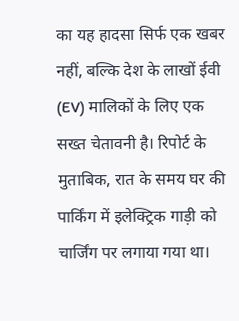का यह हादसा सिर्फ एक खबर नहीं, बल्कि देश के लाखों ईवी (EV) मालिकों के लिए एक सख्त चेतावनी है। रिपोर्ट के मुताबिक, रात के समय घर की पार्किंग में इलेक्ट्रिक गाड़ी को चार्जिंग पर लगाया गया था।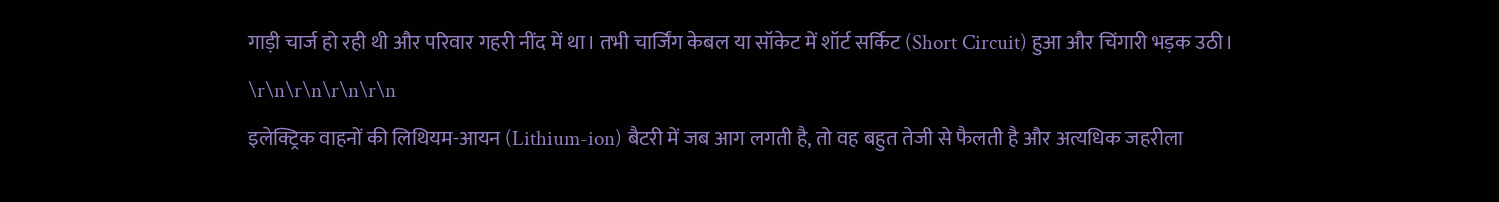गाड़ी चार्ज हो रही थी और परिवार गहरी नींद में था। तभी चार्जिंग केबल या सॉकेट में शॉर्ट सर्किट (Short Circuit) हुआ और चिंगारी भड़क उठी।
\r\n\r\n\r\n\r\n
इलेक्ट्रिक वाहनों की लिथियम-आयन (Lithium-ion) बैटरी में जब आग लगती है, तो वह बहुत तेजी से फैलती है और अत्यधिक जहरीला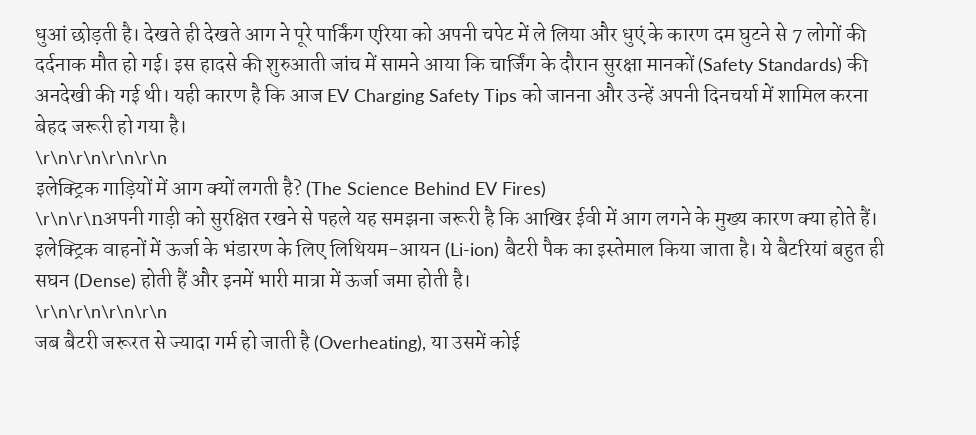धुआं छोड़ती है। देखते ही देखते आग ने पूरे पार्किंग एरिया को अपनी चपेट में ले लिया और धुएं के कारण दम घुटने से 7 लोगों की दर्दनाक मौत हो गई। इस हादसे की शुरुआती जांच में सामने आया कि चार्जिंग के दौरान सुरक्षा मानकों (Safety Standards) की अनदेखी की गई थी। यही कारण है कि आज EV Charging Safety Tips को जानना और उन्हें अपनी दिनचर्या में शामिल करना बेहद जरूरी हो गया है।
\r\n\r\n\r\n\r\n
इलेक्ट्रिक गाड़ियों में आग क्यों लगती है? (The Science Behind EV Fires)
\r\n\r\nअपनी गाड़ी को सुरक्षित रखने से पहले यह समझना जरूरी है कि आखिर ईवी में आग लगने के मुख्य कारण क्या होते हैं। इलेक्ट्रिक वाहनों में ऊर्जा के भंडारण के लिए लिथियम-आयन (Li-ion) बैटरी पैक का इस्तेमाल किया जाता है। ये बैटरियां बहुत ही सघन (Dense) होती हैं और इनमें भारी मात्रा में ऊर्जा जमा होती है।
\r\n\r\n\r\n\r\n
जब बैटरी जरूरत से ज्यादा गर्म हो जाती है (Overheating), या उसमें कोई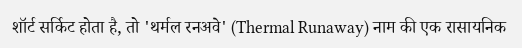शॉर्ट सर्किट होता है, तो 'थर्मल रनअवे' (Thermal Runaway) नाम की एक रासायनिक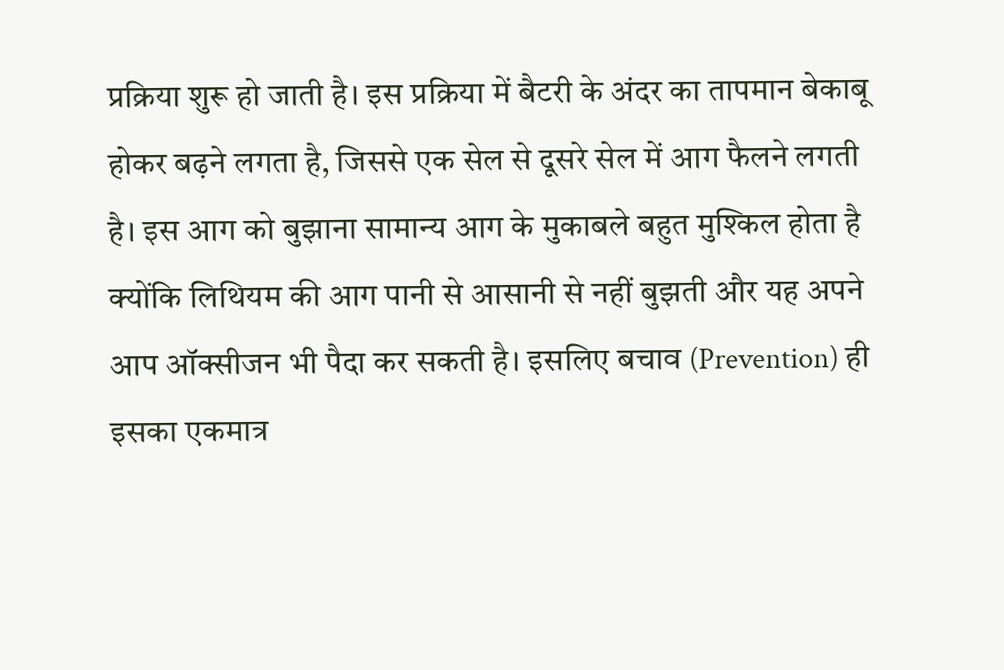प्रक्रिया शुरू हो जाती है। इस प्रक्रिया में बैटरी के अंदर का तापमान बेकाबू होकर बढ़ने लगता है, जिससे एक सेल से दूसरे सेल में आग फैलने लगती है। इस आग को बुझाना सामान्य आग के मुकाबले बहुत मुश्किल होता है क्योंकि लिथियम की आग पानी से आसानी से नहीं बुझती और यह अपने आप ऑक्सीजन भी पैदा कर सकती है। इसलिए बचाव (Prevention) ही इसका एकमात्र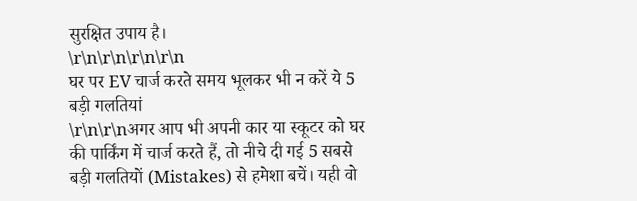सुरक्षित उपाय है।
\r\n\r\n\r\n\r\n
घर पर EV चार्ज करते समय भूलकर भी न करें ये 5 बड़ी गलतियां
\r\n\r\nअगर आप भी अपनी कार या स्कूटर को घर की पार्किंग में चार्ज करते हैं, तो नीचे दी गई 5 सबसे बड़ी गलतियों (Mistakes) से हमेशा बचें। यही वो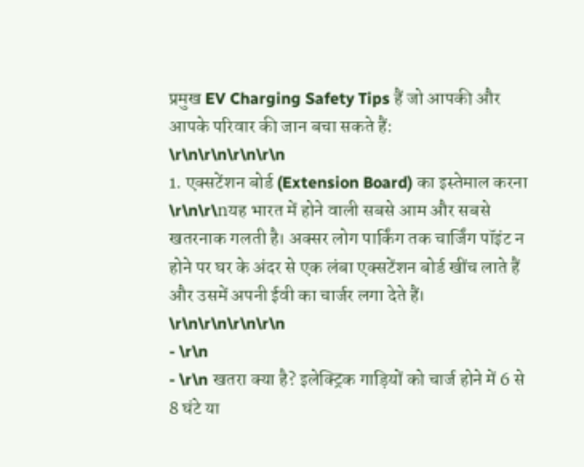प्रमुख EV Charging Safety Tips हैं जो आपकी और आपके परिवार की जान बचा सकते हैं:
\r\n\r\n\r\n\r\n
1. एक्सटेंशन बोर्ड (Extension Board) का इस्तेमाल करना
\r\n\r\nयह भारत में होने वाली सबसे आम और सबसे खतरनाक गलती है। अक्सर लोग पार्किंग तक चार्जिंग पॉइंट न होने पर घर के अंदर से एक लंबा एक्सटेंशन बोर्ड खींच लाते हैं और उसमें अपनी ईवी का चार्जर लगा देते हैं।
\r\n\r\n\r\n\r\n
- \r\n
- \r\n खतरा क्या है? इलेक्ट्रिक गाड़ियों को चार्ज होने में 6 से 8 घंटे या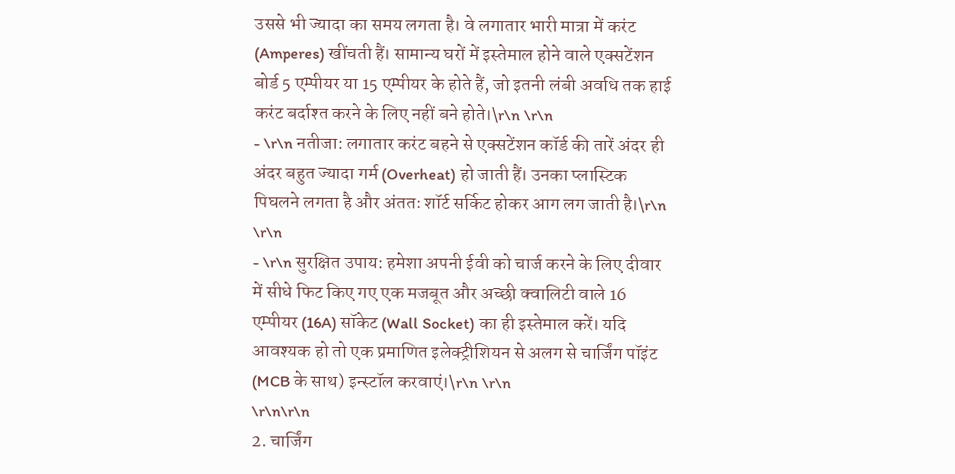उससे भी ज्यादा का समय लगता है। वे लगातार भारी मात्रा में करंट (Amperes) खींचती हैं। सामान्य घरों में इस्तेमाल होने वाले एक्सटेंशन बोर्ड 5 एम्पीयर या 15 एम्पीयर के होते हैं, जो इतनी लंबी अवधि तक हाई करंट बर्दाश्त करने के लिए नहीं बने होते।\r\n \r\n
- \r\n नतीजा: लगातार करंट बहने से एक्सटेंशन कॉर्ड की तारें अंदर ही अंदर बहुत ज्यादा गर्म (Overheat) हो जाती हैं। उनका प्लास्टिक पिघलने लगता है और अंततः शॉर्ट सर्किट होकर आग लग जाती है।\r\n \r\n
- \r\n सुरक्षित उपाय: हमेशा अपनी ईवी को चार्ज करने के लिए दीवार में सीधे फिट किए गए एक मजबूत और अच्छी क्वालिटी वाले 16 एम्पीयर (16A) सॉकेट (Wall Socket) का ही इस्तेमाल करें। यदि आवश्यक हो तो एक प्रमाणित इलेक्ट्रीशियन से अलग से चार्जिंग पॉइंट (MCB के साथ) इन्स्टॉल करवाएं।\r\n \r\n
\r\n\r\n
2. चार्जिंग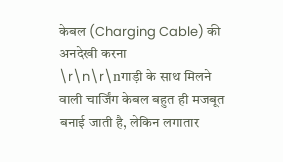केबल (Charging Cable) की अनदेखी करना
\r\n\r\nगाड़ी के साथ मिलने वाली चार्जिंग केबल बहुत ही मजबूत बनाई जाती है, लेकिन लगातार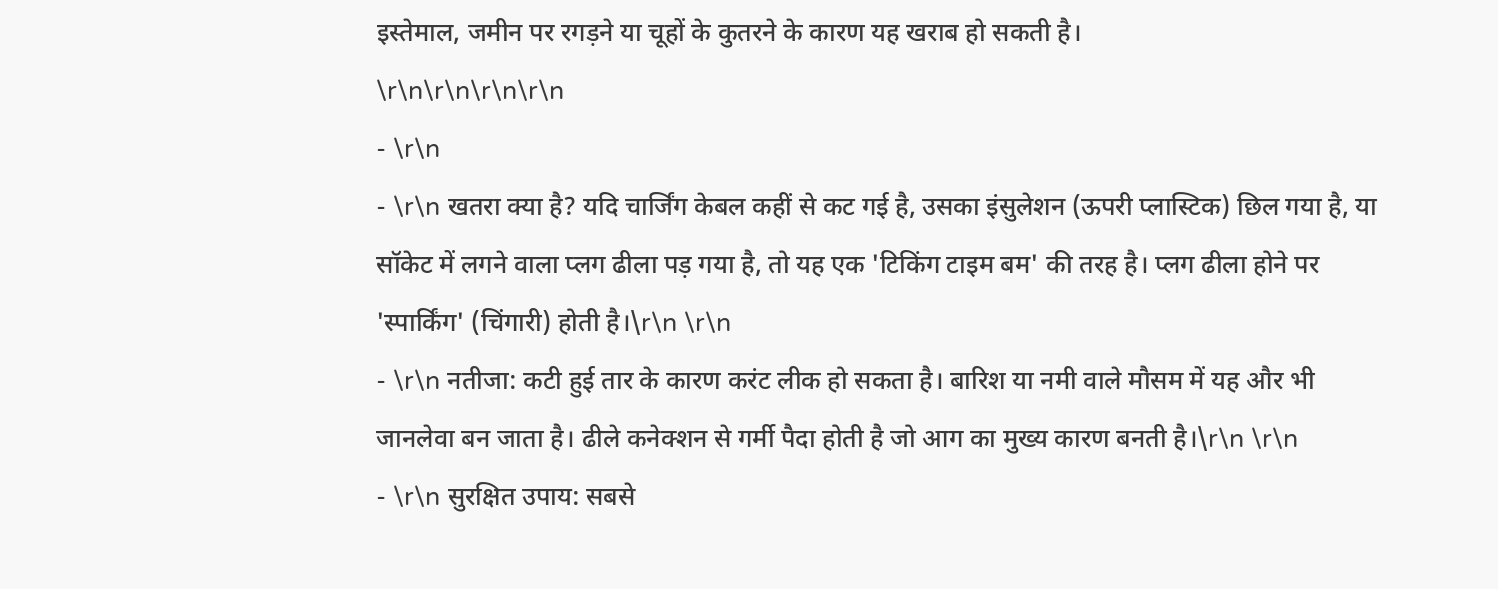इस्तेमाल, जमीन पर रगड़ने या चूहों के कुतरने के कारण यह खराब हो सकती है।
\r\n\r\n\r\n\r\n
- \r\n
- \r\n खतरा क्या है? यदि चार्जिंग केबल कहीं से कट गई है, उसका इंसुलेशन (ऊपरी प्लास्टिक) छिल गया है, या सॉकेट में लगने वाला प्लग ढीला पड़ गया है, तो यह एक 'टिकिंग टाइम बम' की तरह है। प्लग ढीला होने पर 'स्पार्किंग' (चिंगारी) होती है।\r\n \r\n
- \r\n नतीजा: कटी हुई तार के कारण करंट लीक हो सकता है। बारिश या नमी वाले मौसम में यह और भी जानलेवा बन जाता है। ढीले कनेक्शन से गर्मी पैदा होती है जो आग का मुख्य कारण बनती है।\r\n \r\n
- \r\n सुरक्षित उपाय: सबसे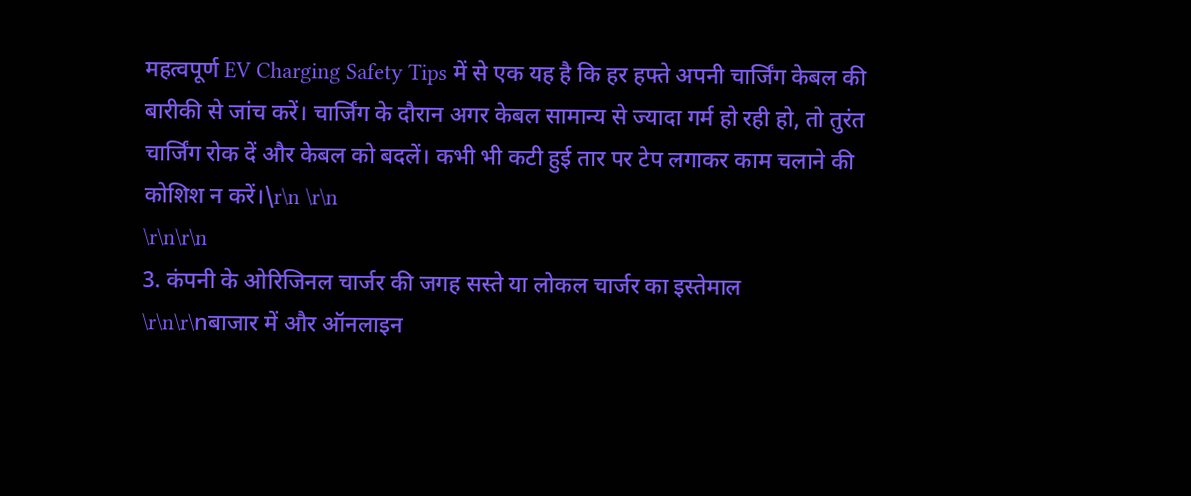महत्वपूर्ण EV Charging Safety Tips में से एक यह है कि हर हफ्ते अपनी चार्जिंग केबल की बारीकी से जांच करें। चार्जिंग के दौरान अगर केबल सामान्य से ज्यादा गर्म हो रही हो, तो तुरंत चार्जिंग रोक दें और केबल को बदलें। कभी भी कटी हुई तार पर टेप लगाकर काम चलाने की कोशिश न करें।\r\n \r\n
\r\n\r\n
3. कंपनी के ओरिजिनल चार्जर की जगह सस्ते या लोकल चार्जर का इस्तेमाल
\r\n\r\nबाजार में और ऑनलाइन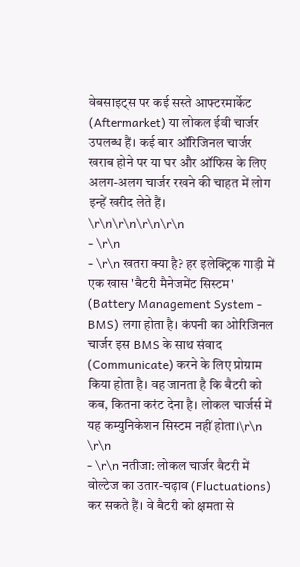वेबसाइट्स पर कई सस्ते आफ्टरमार्केट (Aftermarket) या लोकल ईवी चार्जर उपलब्ध हैं। कई बार ऑरिजिनल चार्जर खराब होने पर या घर और ऑफिस के लिए अलग-अलग चार्जर रखने की चाहत में लोग इन्हें खरीद लेते हैं।
\r\n\r\n\r\n\r\n
- \r\n
- \r\n खतरा क्या है? हर इलेक्ट्रिक गाड़ी में एक खास 'बैटरी मैनेजमेंट सिस्टम' (Battery Management System - BMS) लगा होता है। कंपनी का ओरिजिनल चार्जर इस BMS के साथ संवाद (Communicate) करने के लिए प्रोग्राम किया होता है। वह जानता है कि बैटरी को कब, कितना करंट देना है। लोकल चार्जर्स में यह कम्युनिकेशन सिस्टम नहीं होता।\r\n \r\n
- \r\n नतीजा: लोकल चार्जर बैटरी में वोल्टेज का उतार-चढ़ाव (Fluctuations) कर सकते हैं। वे बैटरी को क्षमता से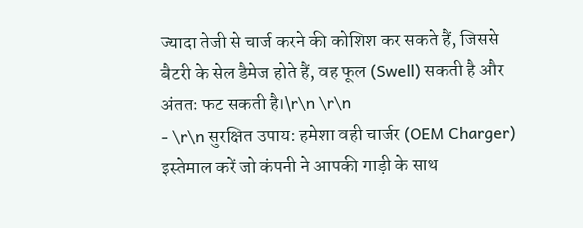ज्यादा तेजी से चार्ज करने की कोशिश कर सकते हैं, जिससे बैटरी के सेल डैमेज होते हैं, वह फूल (Swell) सकती है और अंततः फट सकती है।\r\n \r\n
- \r\n सुरक्षित उपाय: हमेशा वही चार्जर (OEM Charger) इस्तेमाल करें जो कंपनी ने आपकी गाड़ी के साथ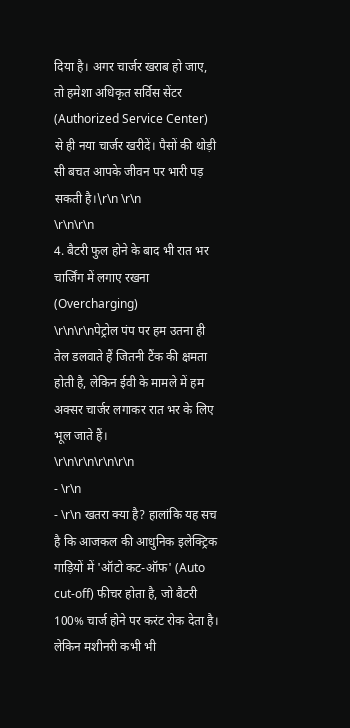दिया है। अगर चार्जर खराब हो जाए, तो हमेशा अधिकृत सर्विस सेंटर (Authorized Service Center) से ही नया चार्जर खरीदें। पैसों की थोड़ी सी बचत आपके जीवन पर भारी पड़ सकती है।\r\n \r\n
\r\n\r\n
4. बैटरी फुल होने के बाद भी रात भर चार्जिंग में लगाए रखना (Overcharging)
\r\n\r\nपेट्रोल पंप पर हम उतना ही तेल डलवाते हैं जितनी टैंक की क्षमता होती है, लेकिन ईवी के मामले में हम अक्सर चार्जर लगाकर रात भर के लिए भूल जाते हैं।
\r\n\r\n\r\n\r\n
- \r\n
- \r\n खतरा क्या है? हालांकि यह सच है कि आजकल की आधुनिक इलेक्ट्रिक गाड़ियों में 'ऑटो कट-ऑफ' (Auto cut-off) फीचर होता है, जो बैटरी 100% चार्ज होने पर करंट रोक देता है। लेकिन मशीनरी कभी भी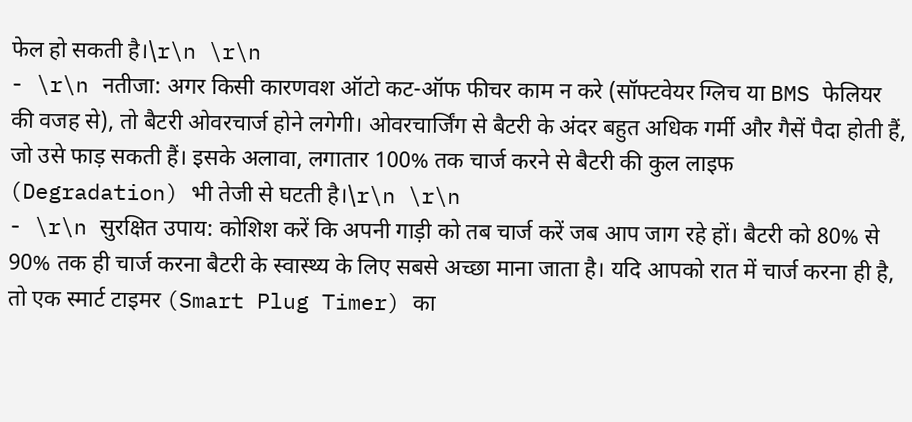फेल हो सकती है।\r\n \r\n
- \r\n नतीजा: अगर किसी कारणवश ऑटो कट-ऑफ फीचर काम न करे (सॉफ्टवेयर ग्लिच या BMS फेलियर की वजह से), तो बैटरी ओवरचार्ज होने लगेगी। ओवरचार्जिंग से बैटरी के अंदर बहुत अधिक गर्मी और गैसें पैदा होती हैं, जो उसे फाड़ सकती हैं। इसके अलावा, लगातार 100% तक चार्ज करने से बैटरी की कुल लाइफ (Degradation) भी तेजी से घटती है।\r\n \r\n
- \r\n सुरक्षित उपाय: कोशिश करें कि अपनी गाड़ी को तब चार्ज करें जब आप जाग रहे हों। बैटरी को 80% से 90% तक ही चार्ज करना बैटरी के स्वास्थ्य के लिए सबसे अच्छा माना जाता है। यदि आपको रात में चार्ज करना ही है, तो एक स्मार्ट टाइमर (Smart Plug Timer) का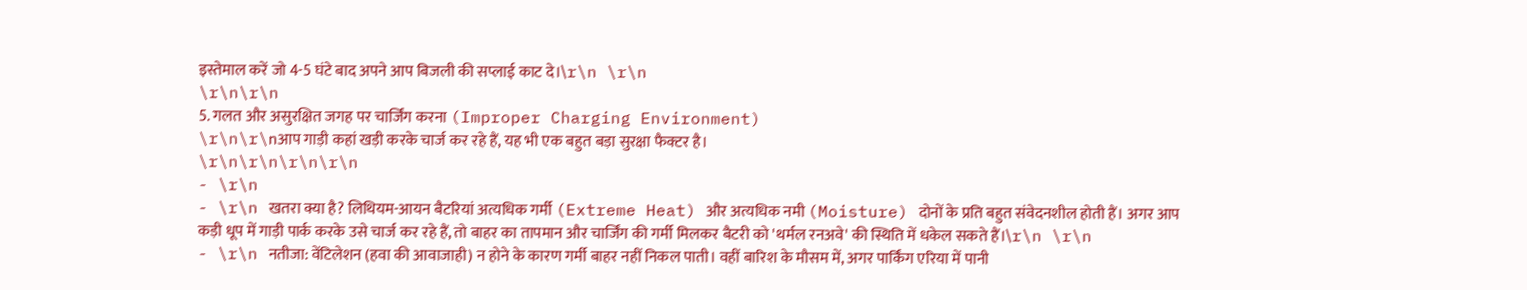इस्तेमाल करें जो 4-5 घंटे बाद अपने आप बिजली की सप्लाई काट दे।\r\n \r\n
\r\n\r\n
5. गलत और असुरक्षित जगह पर चार्जिंग करना (Improper Charging Environment)
\r\n\r\nआप गाड़ी कहां खड़ी करके चार्ज कर रहे हैं, यह भी एक बहुत बड़ा सुरक्षा फैक्टर है।
\r\n\r\n\r\n\r\n
- \r\n
- \r\n खतरा क्या है? लिथियम-आयन बैटरियां अत्यधिक गर्मी (Extreme Heat) और अत्यधिक नमी (Moisture) दोनों के प्रति बहुत संवेदनशील होती हैं। अगर आप कड़ी धूप में गाड़ी पार्क करके उसे चार्ज कर रहे हैं, तो बाहर का तापमान और चार्जिंग की गर्मी मिलकर बैटरी को 'थर्मल रनअवे' की स्थिति में धकेल सकते हैं।\r\n \r\n
- \r\n नतीजा: वेंटिलेशन (हवा की आवाजाही) न होने के कारण गर्मी बाहर नहीं निकल पाती। वहीं बारिश के मौसम में, अगर पार्किंग एरिया में पानी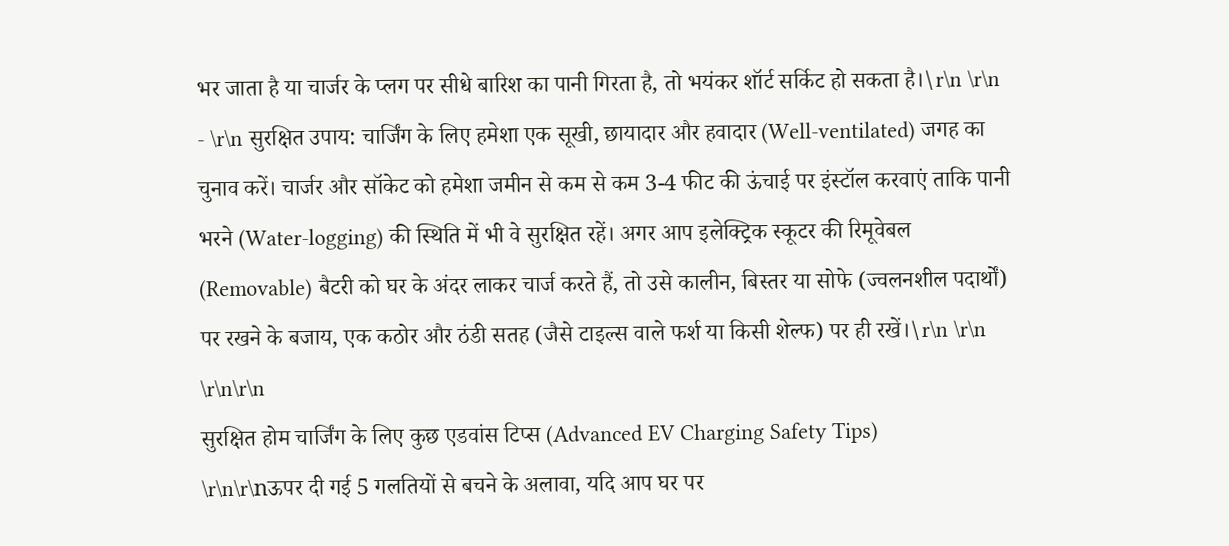भर जाता है या चार्जर के प्लग पर सीधे बारिश का पानी गिरता है, तो भयंकर शॉर्ट सर्किट हो सकता है।\r\n \r\n
- \r\n सुरक्षित उपाय: चार्जिंग के लिए हमेशा एक सूखी, छायादार और हवादार (Well-ventilated) जगह का चुनाव करें। चार्जर और सॉकेट को हमेशा जमीन से कम से कम 3-4 फीट की ऊंचाई पर इंस्टॉल करवाएं ताकि पानी भरने (Water-logging) की स्थिति में भी वे सुरक्षित रहें। अगर आप इलेक्ट्रिक स्कूटर की रिमूवेबल (Removable) बैटरी को घर के अंदर लाकर चार्ज करते हैं, तो उसे कालीन, बिस्तर या सोफे (ज्वलनशील पदार्थों) पर रखने के बजाय, एक कठोर और ठंडी सतह (जैसे टाइल्स वाले फर्श या किसी शेल्फ) पर ही रखें।\r\n \r\n
\r\n\r\n
सुरक्षित होम चार्जिंग के लिए कुछ एडवांस टिप्स (Advanced EV Charging Safety Tips)
\r\n\r\nऊपर दी गई 5 गलतियों से बचने के अलावा, यदि आप घर पर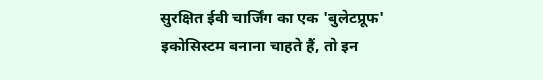सुरक्षित ईवी चार्जिंग का एक 'बुलेटप्रूफ' इकोसिस्टम बनाना चाहते हैं, तो इन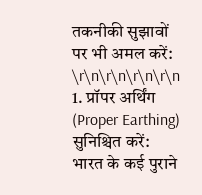तकनीकी सुझावों पर भी अमल करें:
\r\n\r\n\r\n\r\n
1. प्रॉपर अर्थिंग (Proper Earthing) सुनिश्चित करें: भारत के कई पुराने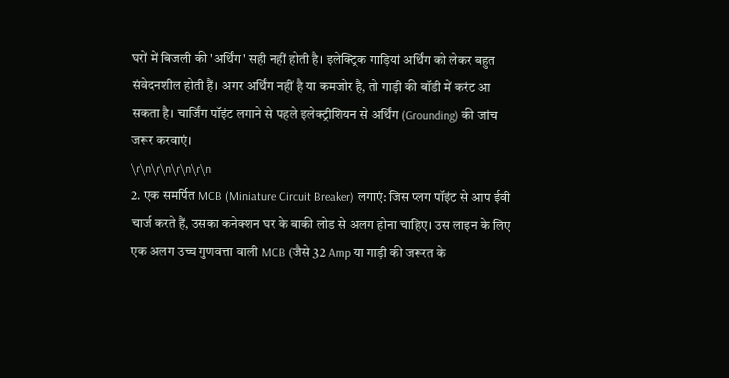घरों में बिजली की 'अर्थिंग' सही नहीं होती है। इलेक्ट्रिक गाड़ियां अर्थिंग को लेकर बहुत संवेदनशील होती हैं। अगर अर्थिंग नहीं है या कमजोर है, तो गाड़ी की बॉडी में करंट आ सकता है। चार्जिंग पॉइंट लगाने से पहले इलेक्ट्रीशियन से अर्थिंग (Grounding) की जांच जरूर करवाएं।
\r\n\r\n\r\n\r\n
2. एक समर्पित MCB (Miniature Circuit Breaker) लगाएं: जिस प्लग पॉइंट से आप ईवी चार्ज करते हैं, उसका कनेक्शन घर के बाकी लोड से अलग होना चाहिए। उस लाइन के लिए एक अलग उच्च गुणवत्ता वाली MCB (जैसे 32 Amp या गाड़ी की जरूरत के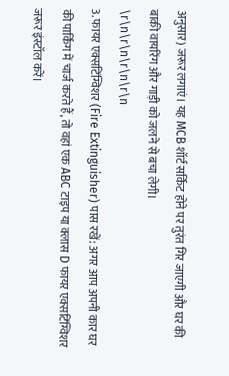अनुसार) जरूर लगाएं। यह MCB शॉर्ट सर्किट होने पर तुरंत गिर जाएगी और घर की बाकी वायरिंग और गाड़ी को जलने से बचा लेगी।
\r\n\r\n\r\n\r\n
3. फायर एक्सटिंग्विशर (Fire Extinguisher) पास रखें: अगर आप अपनी कार घर की पार्किंग में चार्ज करते हैं, तो वहां एक ABC टाइप या क्लास D फायर एक्सटिंग्विशर जरूर इंस्टॉल करें।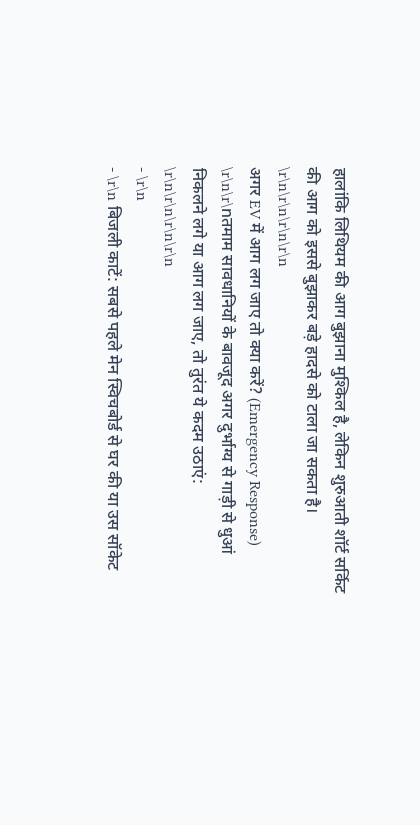हालांकि लिथियम की आग बुझाना मुश्किल है, लेकिन शुरुआती शॉर्ट सर्किट की आग को इससे बुझाकर बड़े हादसे को टाला जा सकता है।
\r\n\r\n\r\n\r\n
अगर EV में आग लग जाए तो क्या करें? (Emergency Response)
\r\n\r\nतमाम सावधानियों के बावजूद अगर दुर्भाग्य से गाड़ी से धुआं निकलने लगे या आग लग जाए, तो तुरंत ये कदम उठाएं:
\r\n\r\n\r\n\r\n
- \r\n
- \r\n बिजली काटें: सबसे पहले मेन स्विचबोर्ड से घर की या उस सॉकेट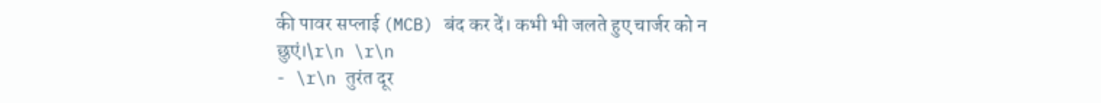की पावर सप्लाई (MCB) बंद कर दें। कभी भी जलते हुए चार्जर को न छुएं।\r\n \r\n
- \r\n तुरंत दूर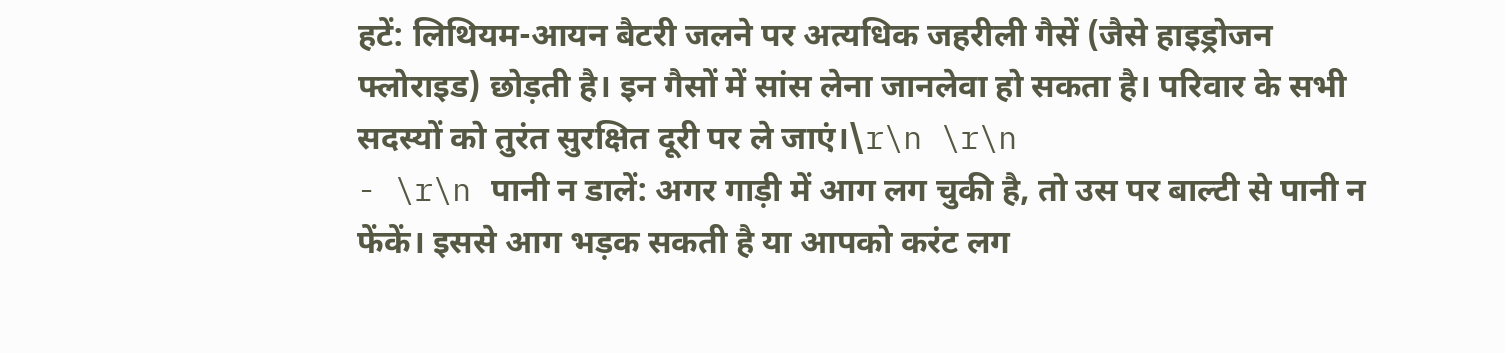हटें: लिथियम-आयन बैटरी जलने पर अत्यधिक जहरीली गैसें (जैसे हाइड्रोजन फ्लोराइड) छोड़ती है। इन गैसों में सांस लेना जानलेवा हो सकता है। परिवार के सभी सदस्यों को तुरंत सुरक्षित दूरी पर ले जाएं।\r\n \r\n
- \r\n पानी न डालें: अगर गाड़ी में आग लग चुकी है, तो उस पर बाल्टी से पानी न फेंकें। इससे आग भड़क सकती है या आपको करंट लग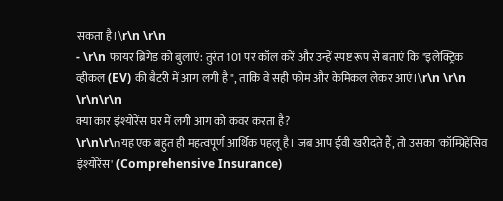सकता है।\r\n \r\n
- \r\n फायर ब्रिगेड को बुलाएं: तुरंत 101 पर कॉल करें और उन्हें स्पष्ट रूप से बताएं कि "इलेक्ट्रिक व्हीकल (EV) की बैटरी में आग लगी है", ताकि वे सही फोम और केमिकल लेकर आएं।\r\n \r\n
\r\n\r\n
क्या कार इंश्योरेंस घर में लगी आग को कवर करता है?
\r\n\r\nयह एक बहुत ही महत्वपूर्ण आर्थिक पहलू है। जब आप ईवी खरीदते हैं, तो उसका 'कॉम्प्रिहेंसिव इंश्योरेंस' (Comprehensive Insurance)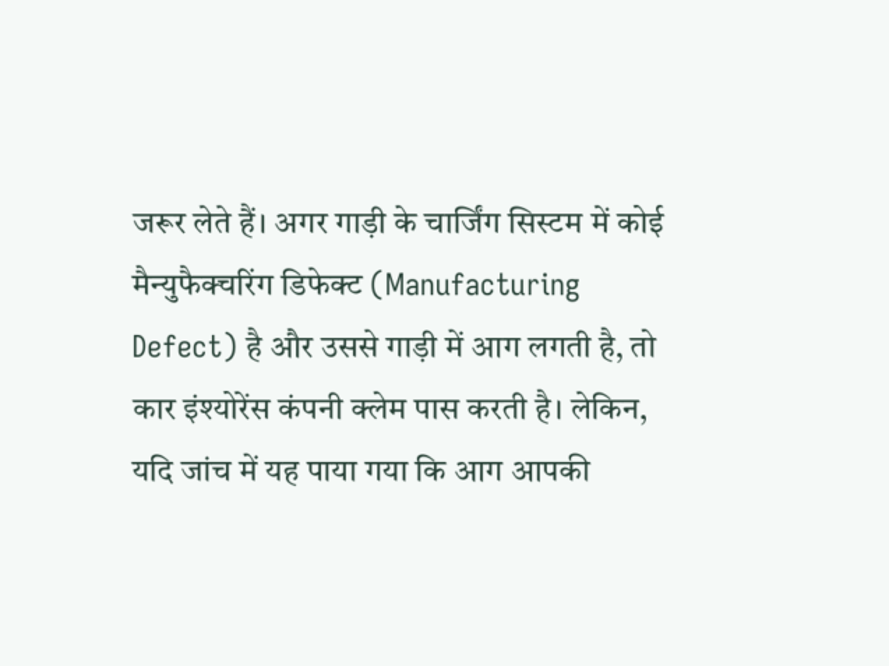जरूर लेते हैं। अगर गाड़ी के चार्जिंग सिस्टम में कोई मैन्युफैक्चरिंग डिफेक्ट (Manufacturing Defect) है और उससे गाड़ी में आग लगती है, तो कार इंश्योरेंस कंपनी क्लेम पास करती है। लेकिन, यदि जांच में यह पाया गया कि आग आपकी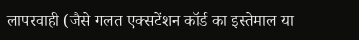लापरवाही (जैसे गलत एक्सटेंशन कॉर्ड का इस्तेमाल या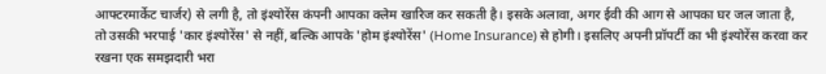आफ्टरमार्केट चार्जर) से लगी है, तो इंश्योरेंस कंपनी आपका क्लेम खारिज कर सकती है। इसके अलावा, अगर ईवी की आग से आपका घर जल जाता है, तो उसकी भरपाई 'कार इंश्योरेंस' से नहीं, बल्कि आपके 'होम इंश्योरेंस' (Home Insurance) से होगी। इसलिए अपनी प्रॉपर्टी का भी इंश्योरेंस करवा कर रखना एक समझदारी भरा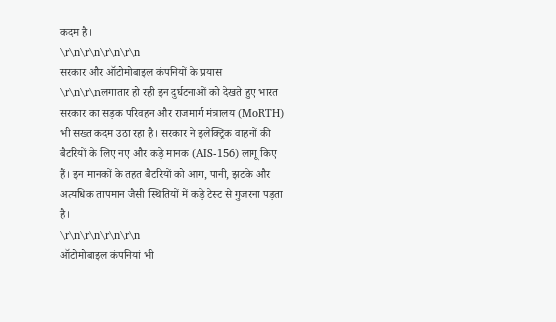कदम है।
\r\n\r\n\r\n\r\n
सरकार और ऑटोमोबाइल कंपनियों के प्रयास
\r\n\r\nलगातार हो रही इन दुर्घटनाओं को देखते हुए भारत सरकार का सड़क परिवहन और राजमार्ग मंत्रालय (MoRTH) भी सख्त कदम उठा रहा है। सरकार ने इलेक्ट्रिक वाहनों की बैटरियों के लिए नए और कड़े मानक (AIS-156) लागू किए हैं। इन मानकों के तहत बैटरियों को आग, पानी, झटके और अत्यधिक तापमान जैसी स्थितियों में कड़े टेस्ट से गुजरना पड़ता है।
\r\n\r\n\r\n\r\n
ऑटोमोबाइल कंपनियां भी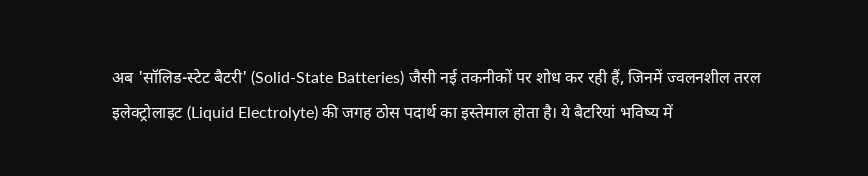अब 'सॉलिड-स्टेट बैटरी' (Solid-State Batteries) जैसी नई तकनीकों पर शोध कर रही हैं, जिनमें ज्वलनशील तरल इलेक्ट्रोलाइट (Liquid Electrolyte) की जगह ठोस पदार्थ का इस्तेमाल होता है। ये बैटरियां भविष्य में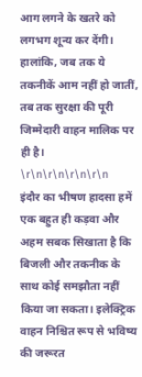आग लगने के खतरे को लगभग शून्य कर देंगी। हालांकि, जब तक ये तकनीकें आम नहीं हो जातीं, तब तक सुरक्षा की पूरी जिम्मेदारी वाहन मालिक पर ही है।
\r\n\r\n\r\n\r\n
इंदौर का भीषण हादसा हमें एक बहुत ही कड़वा और अहम सबक सिखाता है कि बिजली और तकनीक के साथ कोई समझौता नहीं किया जा सकता। इलेक्ट्रिक वाहन निश्चित रूप से भविष्य की जरूरत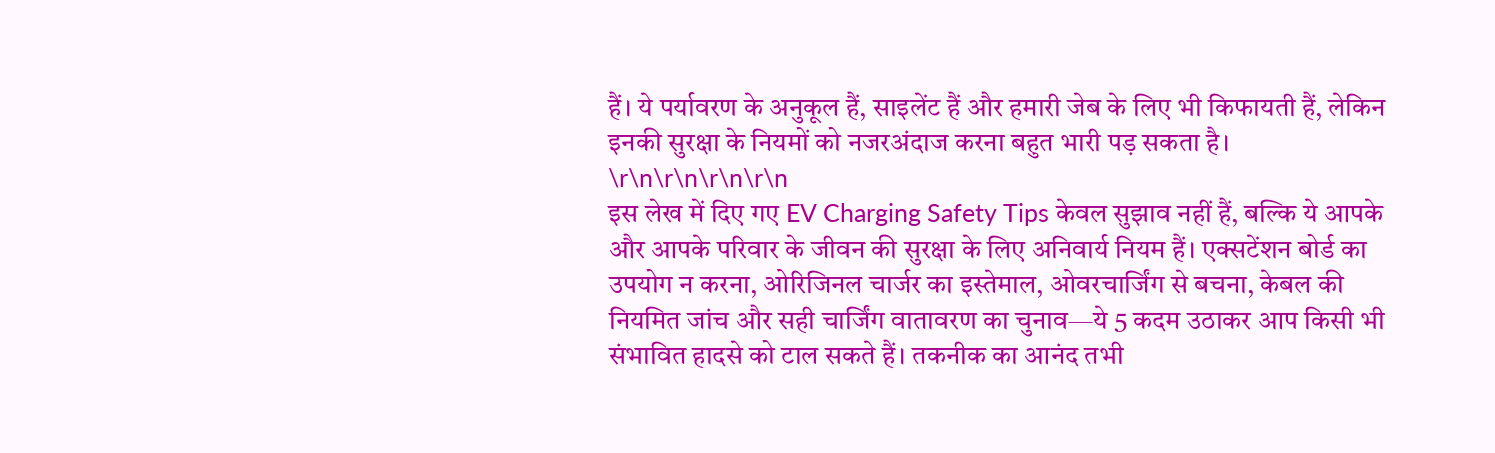हैं। ये पर्यावरण के अनुकूल हैं, साइलेंट हैं और हमारी जेब के लिए भी किफायती हैं, लेकिन इनकी सुरक्षा के नियमों को नजरअंदाज करना बहुत भारी पड़ सकता है।
\r\n\r\n\r\n\r\n
इस लेख में दिए गए EV Charging Safety Tips केवल सुझाव नहीं हैं, बल्कि ये आपके और आपके परिवार के जीवन की सुरक्षा के लिए अनिवार्य नियम हैं। एक्सटेंशन बोर्ड का उपयोग न करना, ओरिजिनल चार्जर का इस्तेमाल, ओवरचार्जिंग से बचना, केबल की नियमित जांच और सही चार्जिंग वातावरण का चुनाव—ये 5 कदम उठाकर आप किसी भी संभावित हादसे को टाल सकते हैं। तकनीक का आनंद तभी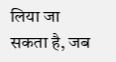लिया जा सकता है, जब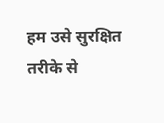हम उसे सुरक्षित तरीके से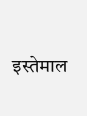इस्तेमाल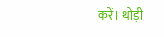करें। थोड़ी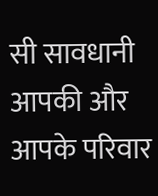सी सावधानी आपकी और आपके परिवार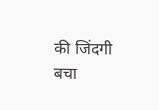की जिंदगी बचा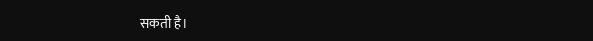सकती है।